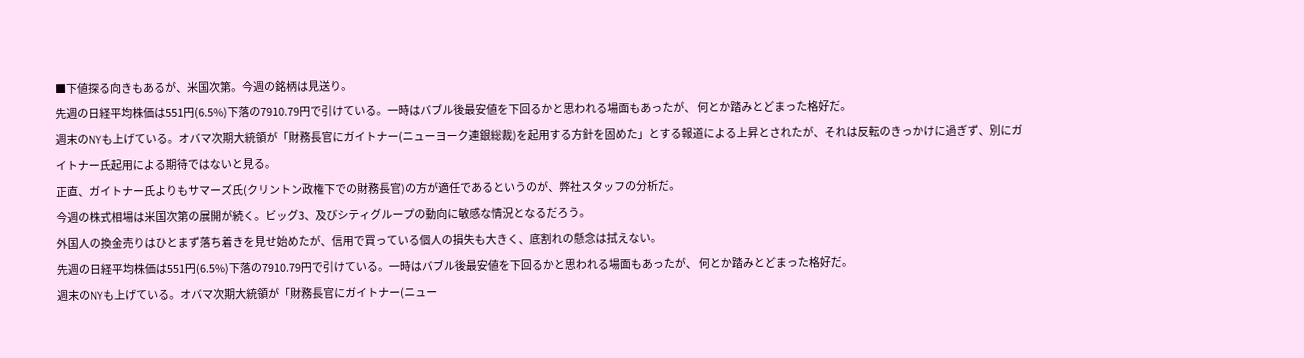■下値探る向きもあるが、米国次第。今週の銘柄は見送り。
先週の日経平均株価は551円(6.5%)下落の7910.79円で引けている。一時はバブル後最安値を下回るかと思われる場面もあったが、 何とか踏みとどまった格好だ。
週末のNYも上げている。オバマ次期大統領が「財務長官にガイトナー(ニューヨーク連銀総裁)を起用する方針を固めた」とする報道による上昇とされたが、それは反転のきっかけに過ぎず、別にガイトナー氏起用による期待ではないと見る。
正直、ガイトナー氏よりもサマーズ氏(クリントン政権下での財務長官)の方が適任であるというのが、弊社スタッフの分析だ。
今週の株式相場は米国次第の展開が続く。ビッグ3、及びシティグループの動向に敏感な情況となるだろう。
外国人の換金売りはひとまず落ち着きを見せ始めたが、信用で買っている個人の損失も大きく、底割れの懸念は拭えない。
先週の日経平均株価は551円(6.5%)下落の7910.79円で引けている。一時はバブル後最安値を下回るかと思われる場面もあったが、 何とか踏みとどまった格好だ。
週末のNYも上げている。オバマ次期大統領が「財務長官にガイトナー(ニュー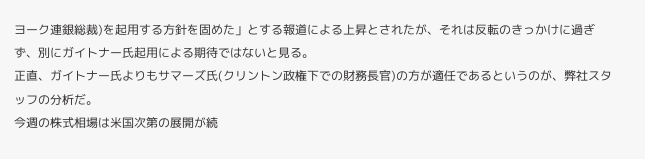ヨーク連銀総裁)を起用する方針を固めた」とする報道による上昇とされたが、それは反転のきっかけに過ぎず、別にガイトナー氏起用による期待ではないと見る。
正直、ガイトナー氏よりもサマーズ氏(クリントン政権下での財務長官)の方が適任であるというのが、弊社スタッフの分析だ。
今週の株式相場は米国次第の展開が続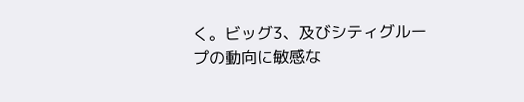く。ビッグ3、及びシティグループの動向に敏感な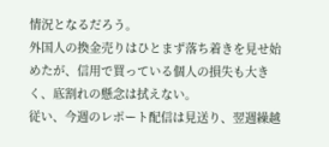情況となるだろう。
外国人の換金売りはひとまず落ち着きを見せ始めたが、信用で買っている個人の損失も大きく、底割れの懸念は拭えない。
従い、今週のレポート配信は見送り、翌週繰越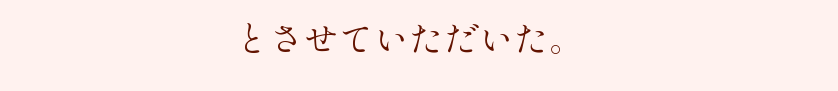とさせていただいた。